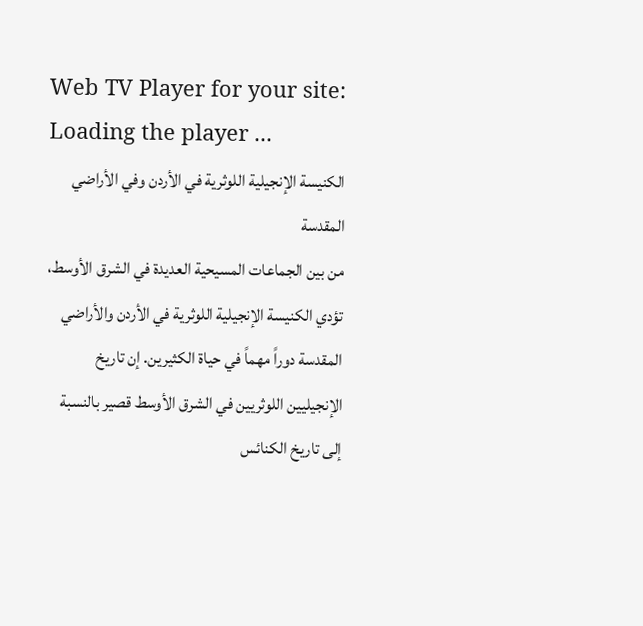Web TV Player for your site:
Loading the player ...
الكنيسة الإنجيلية اللوثرية في الأردن وفي الأراضي المقدسة
من بين الجماعات المسيحية العديدة في الشرق الأوسط، تؤدي الكنيسة الإنجيلية اللوثرية في الأردن والأراضي المقدسة دوراً مهماً في حياة الكثيرين. إن تاريخ الإنجيليين اللوثريين في الشرق الأوسط قصير بالنسبة إلى تاريخ الكنائس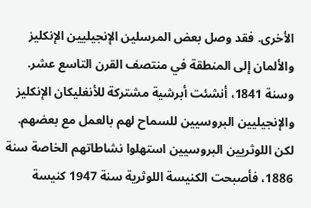الأخرى. فقد وصل بعض المرسلين الإنجيليين الإنكليز والألمان إلى المنطقة في منتصف القرن التاسع عشر. وسنة 1841، أنشئت أبرشية مشتركة للأنغليكان الإنكليز والإنجيليين البروسيين للسماح لهم بالعمل مع بعضهم. لكن اللوثريين البروسيين استهلوا نشاطاتهم الخاصة سنة 1886، فأصبحت الكنيسة اللوثرية سنة 1947 كنيسة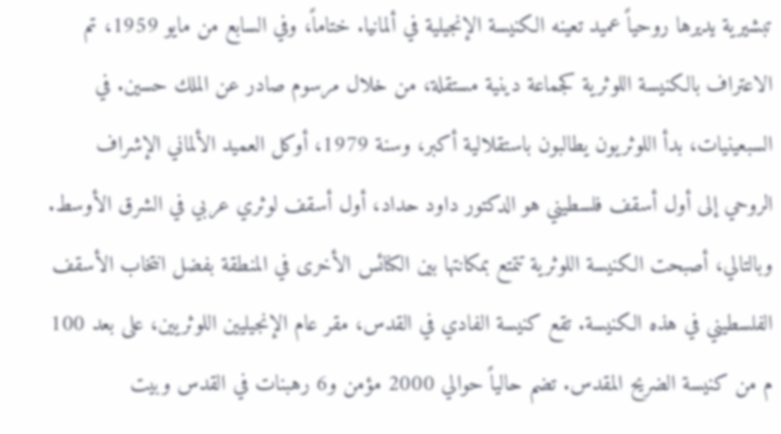تبشيرية يديرها روحياً عميد تعينه الكنيسة الإنجيلية في ألمانيا. ختاماً، وفي السابع من مايو 1959، تم الاعتراف بالكنيسة اللوثرية كجماعة دينية مستقلة، من خلال مرسوم صادر عن الملك حسين. في السبعينيات، بدأ اللوثريون يطالبون باستقلالية أكبر، وسنة 1979، أوكل العميد الألماني الإشراف الروحي إلى أول أسقف فلسطيني هو الدكتور داود حداد، أول أسقف لوثري عربي في الشرق الأوسط. وبالتالي، أصبحت الكنيسة اللوثرية تتمتع بمكانتها بين الكنائس الأخرى في المنطقة بفضل انتخاب الأسقف الفلسطيني في هذه الكنيسة. تقع كنيسة الفادي في القدس، مقر عام الإنجيليين اللوثريين، على بعد 100 م من كنيسة الضريح المقدس. تضم حالياً حوالي 2000 مؤمن و6 رهبنات في القدس وبيت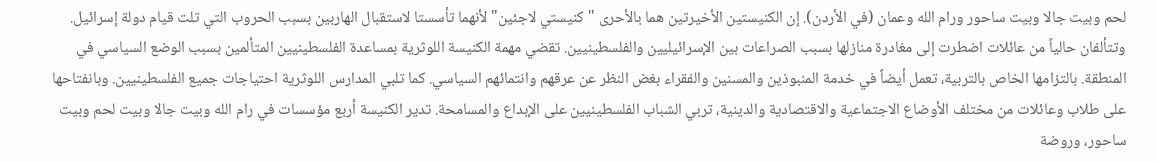لحم وبيت جالا وبيت ساحور ورام الله وعمان (في الأردن). إن الكنيستين الأخيرتين هما بالأحرى "كنيستي لاجئين" لأنهما تأسستا لاستقبال الهاربين بسبب الحروب التي تلت قيام دولة إسرائيل. وتتألفان حالياً من عائلات اضطرت إلى مغادرة منازلها بسبب الصراعات بين الإسرائيليين والفلسطينيين. تقضي مهمة الكنيسة اللوثرية بمساعدة الفلسطينيين المتألمين بسبب الوضع السياسي في المنطقة. بالتزامها الخاص بالتربية، تعمل أيضاً في خدمة المنبوذين والمسنين والفقراء بغض النظر عن عرقهم وانتمائهم السياسي. كما تلبي المدارس اللوثرية احتياجات جميع الفلسطينيين. وبانفتاحها على طلاب وعائلات من مختلف الأوضاع الاجتماعية والاقتصادية والدينية، تربي الشباب الفلسطينيين على الإبداع والمسامحة. تدير الكنيسة أربع مؤسسات في رام الله وبيت جالا وبيت لحم وبيت ساحور، وروضة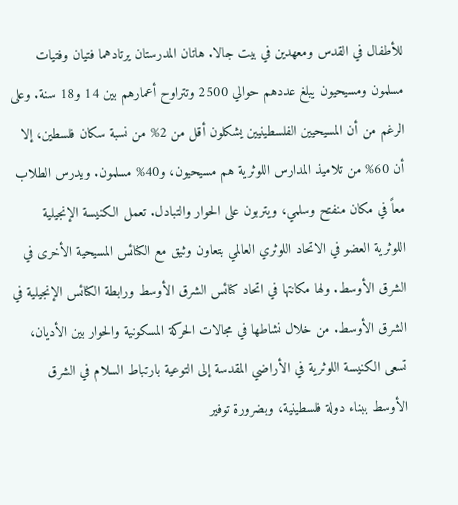للأطفال في القدس ومعهدين في بيت جالا. هاتان المدرستان يرتادهما فتيان وفتيات مسلمون ومسيحيون يبلغ عددهم حوالي 2500 وتتراوح أعمارهم بين 14 و18 سنة. وعلى الرغم من أن المسيحيين الفلسطينيين يشكلون أقل من 2% من نسبة سكان فلسطين، إلا أن 60% من تلاميذ المدارس اللوثرية هم مسيحيون، و40% مسلمون. ويدرس الطلاب معاً في مكان منفتح وسلمي، ويتربون على الحوار والتبادل. تعمل الكنيسة الإنجيلية اللوثرية العضو في الاتحاد اللوثري العالمي بتعاون وثيق مع الكنائس المسيحية الأخرى في الشرق الأوسط. ولها مكانتها في اتحاد كنائس الشرق الأوسط ورابطة الكنائس الإنجيلية في الشرق الأوسط. من خلال نشاطها في مجالات الحركة المسكونية والحوار بين الأديان، تسعى الكنيسة اللوثرية في الأراضي المقدسة إلى التوعية بارتباط السلام في الشرق الأوسط ببناء دولة فلسطينية، وبضرورة توفير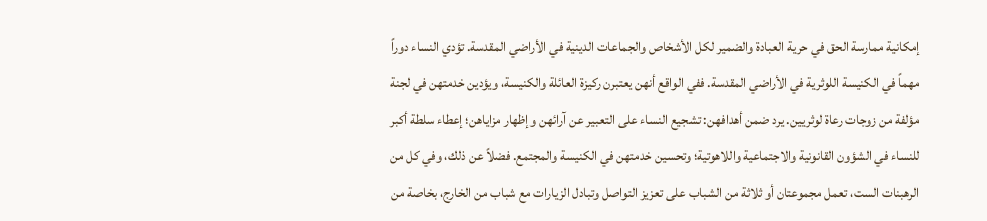إمكانية ممارسة الحق في حرية العبادة والضمير لكل الأشخاص والجماعات الدينية في الأراضي المقدسة. تؤدي النساء دوراً مهماً في الكنيسة اللوثرية في الأراضي المقدسة. ففي الواقع أنهن يعتبرن ركيزة العائلة والكنيسة، ويؤدين خدمتهن في لجنة مؤلفة من زوجات رعاة لوثريين. يرد ضمن أهدافهن: تشجيع النساء على التعبير عن آرائهن وإظهار مزاياهن؛ إعطاء سلطة أكبر للنساء في الشؤون القانونية والاجتماعية واللاهوتية؛ وتحسين خدمتهن في الكنيسة والمجتمع. فضلاً عن ذلك، وفي كل من الرهبنات الست، تعمل مجموعتان أو ثلاثة من الشباب على تعزيز التواصل وتبادل الزيارات مع شباب من الخارج، بخاصة من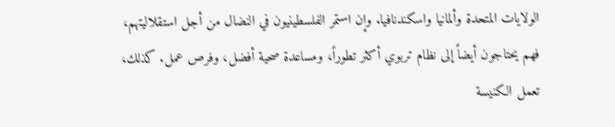الولايات المتحدة وألمانيا واسكندنافيا. وإن استمر الفلسطينيون في النضال من أجل استقلاليتهم، فهم يحتاجون أيضاً إلى نظام تربوي أكثر تطوراً، ومساعدة صحية أفضل، وفرص عمل. كذلك، تعمل الكنيسة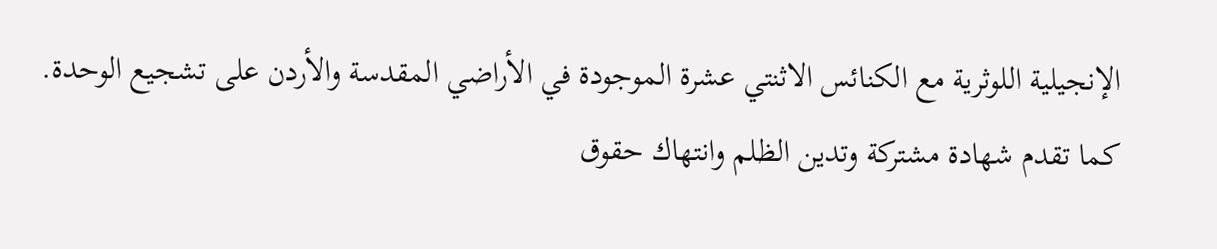الإنجيلية اللوثرية مع الكنائس الاثنتي عشرة الموجودة في الأراضي المقدسة والأردن على تشجيع الوحدة. كما تقدم شهادة مشتركة وتدين الظلم وانتهاك حقوق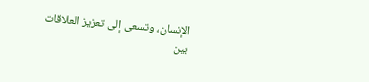الإنسان، وتسعى إلى تعزيز العلاقات بين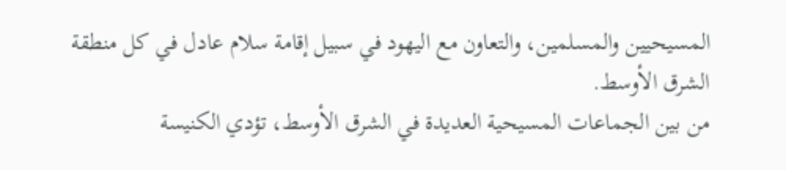المسيحيين والمسلمين، والتعاون مع اليهود في سبيل إقامة سلام عادل في كل منطقة الشرق الأوسط.
من بين الجماعات المسيحية العديدة في الشرق الأوسط، تؤدي الكنيسة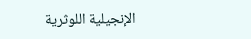الإنجيلية اللوثرية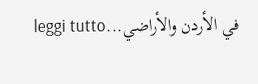في الأردن والأراضي...leggi tutto